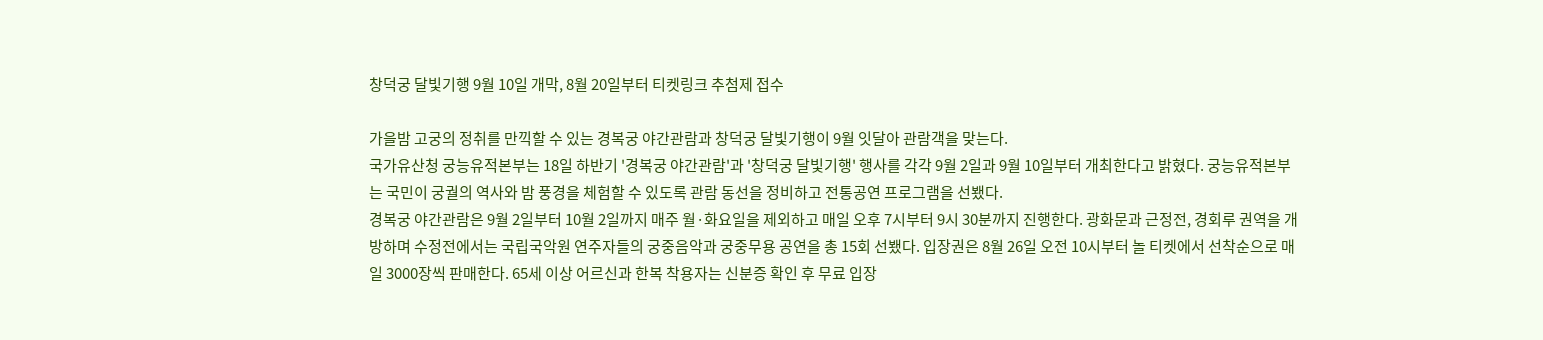창덕궁 달빛기행 9월 10일 개막, 8월 20일부터 티켓링크 추첨제 접수

가을밤 고궁의 정취를 만끽할 수 있는 경복궁 야간관람과 창덕궁 달빛기행이 9월 잇달아 관람객을 맞는다.
국가유산청 궁능유적본부는 18일 하반기 '경복궁 야간관람'과 '창덕궁 달빛기행' 행사를 각각 9월 2일과 9월 10일부터 개최한다고 밝혔다. 궁능유적본부는 국민이 궁궐의 역사와 밤 풍경을 체험할 수 있도록 관람 동선을 정비하고 전통공연 프로그램을 선뵀다.
경복궁 야간관람은 9월 2일부터 10월 2일까지 매주 월·화요일을 제외하고 매일 오후 7시부터 9시 30분까지 진행한다. 광화문과 근정전, 경회루 권역을 개방하며 수정전에서는 국립국악원 연주자들의 궁중음악과 궁중무용 공연을 총 15회 선뵀다. 입장권은 8월 26일 오전 10시부터 놀 티켓에서 선착순으로 매일 3000장씩 판매한다. 65세 이상 어르신과 한복 착용자는 신분증 확인 후 무료 입장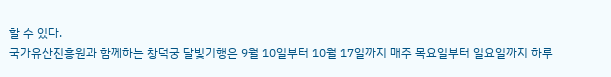할 수 있다.
국가유산진흥원과 함께하는 창덕궁 달빛기행은 9월 10일부터 10월 17일까지 매주 목요일부터 일요일까지 하루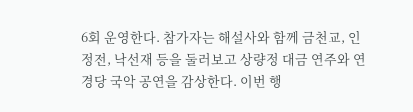6회 운영한다. 참가자는 해설사와 함께 금천교, 인정전, 낙선재 등을 둘러보고 상량정 대금 연주와 연경당 국악 공연을 감상한다. 이번 행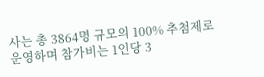사는 총 3864명 규모의 100% 추첨제로 운영하며 참가비는 1인당 3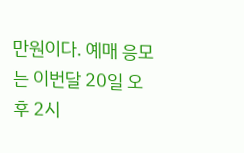만원이다. 예매 응모는 이번달 20일 오후 2시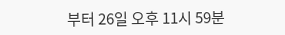부터 26일 오후 11시 59분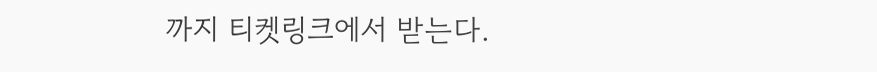까지 티켓링크에서 받는다.